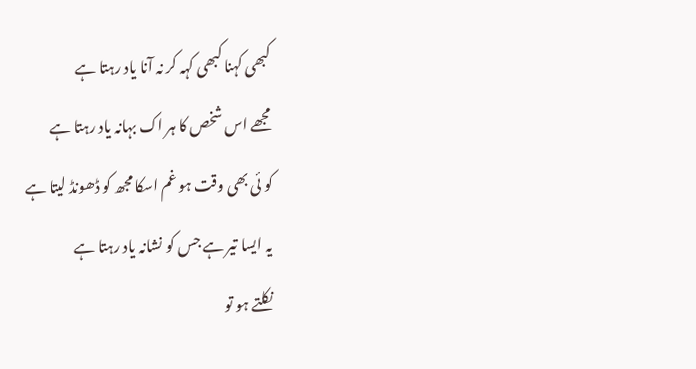کبھی کہنا کبھی کہہ کر نہ آنا یاد رہتا ہے
مجھے اس شخص کا ہر اک بہانہ یاد رہتا ہے
کو ئی بھی وقت ہو غم اسکا مجھ کو ڈھونڈ لیتا ہے
یہ ایسا تیر ہے جس کو نشانہ یاد رہتا ہے
نکلتے ہو تو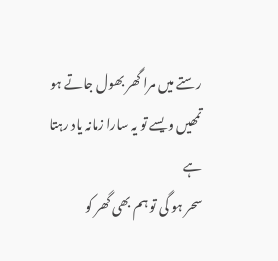رستے میں مرا گھر بھول جاتے ہو
تمھیں ویسے تو یہ سارا زمانہ یاد رہتا ہے
سحر ہو گی تو ہم بھی گھر کو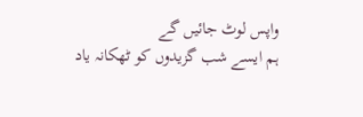واپس لوٹ جائیں گے
ہم ایسے شب گزیدوں کو ٹھکانہ یاد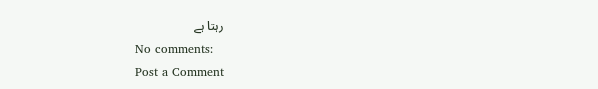رہتا ہے
No comments:
Post a Comment